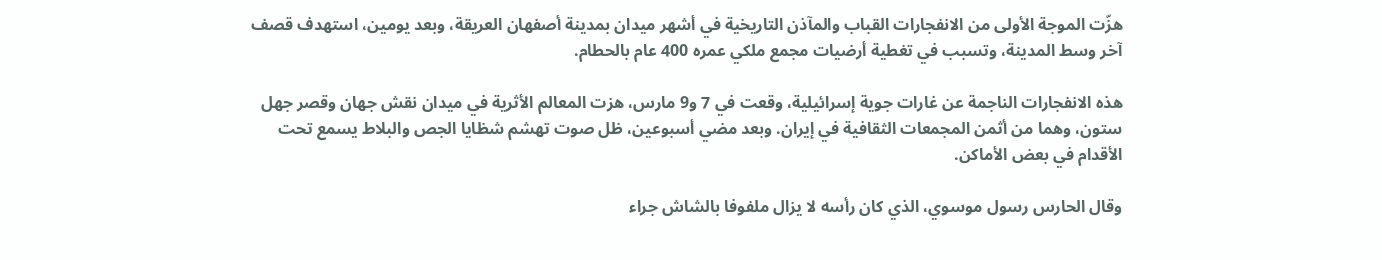هزّت الموجة الأولى من الانفجارات القباب والمآذن التاريخية في أشهر ميدان بمدينة أصفهان العريقة، وبعد يومين، استهدف قصف آخر وسط المدينة، وتسبب في تغطية أرضيات مجمع ملكي عمره 400 عام بالحطام.

هذه الانفجارات الناجمة عن غارات جوية إسرائيلية، وقعت في 7 و9 مارس، هزت المعالم الأثرية في ميدان نقش جهان وقصر جهل ستون، وهما من أثمن المجمعات الثقافية في إيران. وبعد مضي أسبوعين، ظل صوت تهشم شظايا الجص والبلاط يسمع تحت الأقدام في بعض الأماكن.

وقال الحارس رسول موسوي، الذي كان رأسه لا يزال ملفوفا بالشاش جراء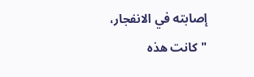إصابته في الانفجار، "كانت هذه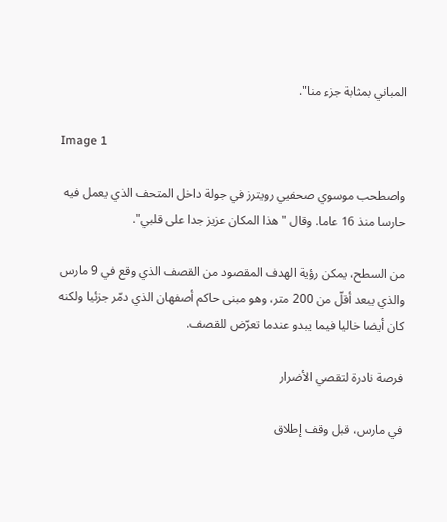المباني بمثابة جزء منا".

Image 1

واصطحب موسوي صحفيي رويترز في جولة داخل المتحف الذي يعمل فيه حارسا منذ 16 عاما. وقال "هذا المكان عزيز جدا على قلبي".

من السطح، يمكن رؤية الهدف المقصود من القصف الذي وقع في 9 مارس والذي يبعد أقلّ من 200 متر، وهو مبنى حاكم أصفهان الذي دمّر جزئيا ولكنه كان أيضا خاليا فيما يبدو عندما تعرّض للقصف.

فرصة نادرة لتقصي الأضرار

في مارس، قبل وقف إطلاق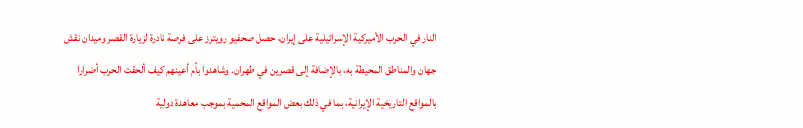النار في الحرب الأميركية الإسرائيلية على إيران، حصل صحفيو رويترز على فرصة نادرة لزيارة القصر وميدان نقش جهان والمناطق المحيطة به، بالإضافة إلى قصرين في طهران. وشاهدوا بأم أعينهم كيف ألحقت الحرب أضرارا بالمواقع التاريخية الإيرانية، بما في ذلك بعض المواقع المحمية بموجب معاهدة دولية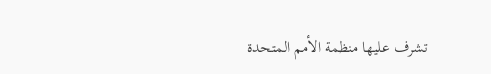تشرف عليها منظمة الأمم المتحدة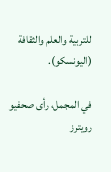للتربية والعلم والثقافة (اليونسكو).

في المجمل، رأى صحفيو رويترز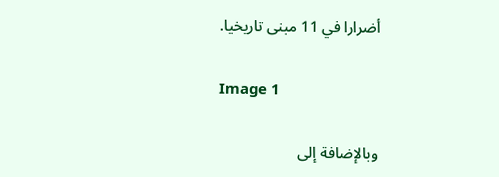أضرارا في 11 مبنى تاريخيا.

Image 1

وبالإضافة إلى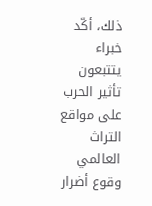ذلك، أكّد خبراء يتتبعون تأثير الحرب على مواقع التراث العالمي وقوع أضرار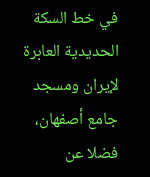في خط السكة الحديدية العابرة لإيران ومسجد جامع أصفهان، فضلا عن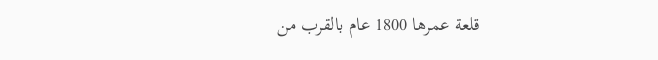قلعة عمرها 1800 عام بالقرب من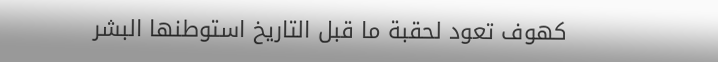كهوف تعود لحقبة ما قبل التاريخ استوطنها البشر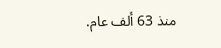منذ 63 ألف عام.